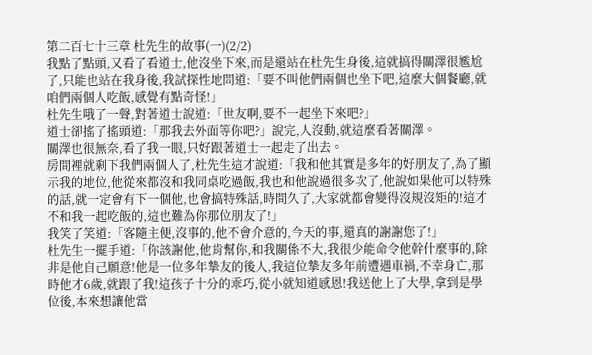第二百七十三章 杜先生的故事(一)(2/2)
我點了點頭,又看了看道士,他沒坐下來,而是還站在杜先生身後,這就搞得關澤很尷尬了,只能也站在我身後,我試探性地問道:「要不叫他們兩個也坐下吧,這麼大個餐廳,就咱們兩個人吃飯,感覺有點奇怪!」
杜先生哦了一聲,對著道士說道:「世友啊,要不一起坐下來吧?」
道士卻搖了搖頭道:「那我去外面等你吧?」說完,人沒動,就這麼看著關澤。
關澤也很無奈,看了我一眼,只好跟著道士一起走了出去。
房間裡就剩下我們兩個人了,杜先生這才說道:「我和他其實是多年的好朋友了,為了顯示我的地位,他從來都沒和我同桌吃過飯,我也和他說過很多次了,他說如果他可以特殊的話,就一定會有下一個他,也會搞特殊話,時間久了,大家就都會變得沒規沒矩的!這才不和我一起吃飯的,這也難為你那位朋友了!」
我笑了笑道:「客隨主便,沒事的,他不會介意的,今天的事,還真的謝謝您了!」
杜先生一擺手道:「你該謝他,他肯幫你,和我關係不大,我很少能命令他幹什麼事的,除非是他自己願意!他是一位多年摯友的後人,我這位摯友多年前遭遇車禍,不幸身亡,那時他才6歲,就跟了我!這孩子十分的乖巧,從小就知道感恩!我送他上了大學,拿到是學位後,本來想讓他當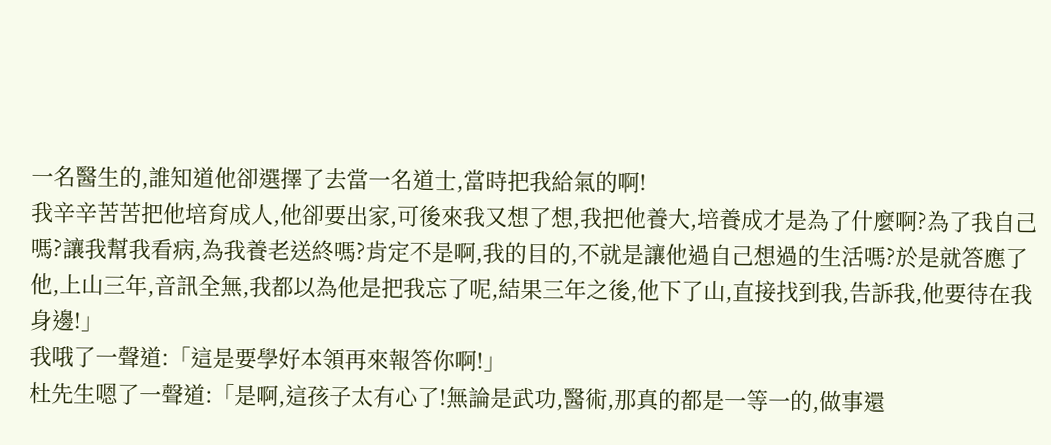一名醫生的,誰知道他卻選擇了去當一名道士,當時把我給氣的啊!
我辛辛苦苦把他培育成人,他卻要出家,可後來我又想了想,我把他養大,培養成才是為了什麼啊?為了我自己嗎?讓我幫我看病,為我養老送終嗎?肯定不是啊,我的目的,不就是讓他過自己想過的生活嗎?於是就答應了他,上山三年,音訊全無,我都以為他是把我忘了呢,結果三年之後,他下了山,直接找到我,告訴我,他要待在我身邊!」
我哦了一聲道:「這是要學好本領再來報答你啊!」
杜先生嗯了一聲道:「是啊,這孩子太有心了!無論是武功,醫術,那真的都是一等一的,做事還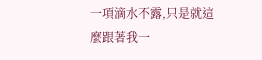一項滴水不露,只是就這麼跟著我一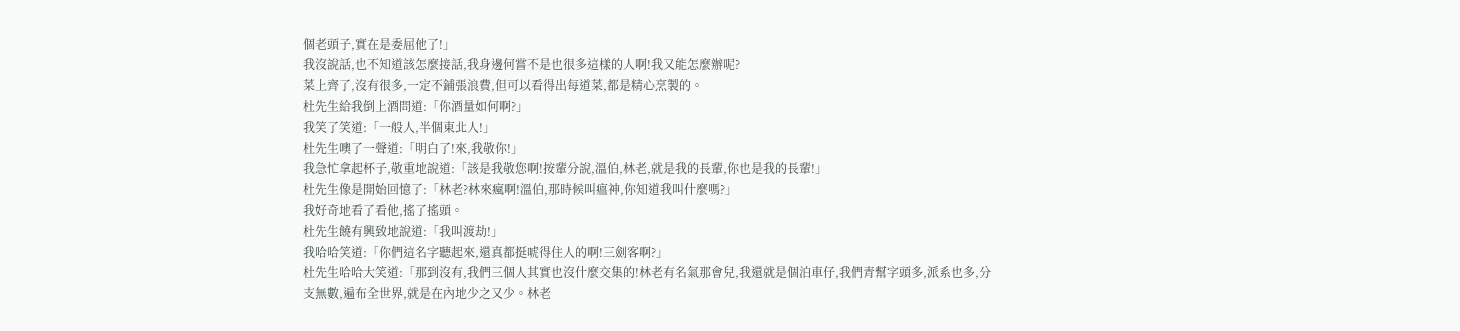個老頭子,實在是委屈他了!」
我沒說話,也不知道該怎麼接話,我身邊何嘗不是也很多這樣的人啊!我又能怎麼辦呢?
菜上齊了,沒有很多,一定不鋪張浪費,但可以看得出每道菜,都是精心烹製的。
杜先生給我倒上酒問道:「你酒量如何啊?」
我笑了笑道:「一般人,半個東北人!」
杜先生噢了一聲道:「明白了!來,我敬你!」
我急忙拿起杯子,敬重地說道:「該是我敬您啊!按輩分說,溫伯,林老,就是我的長輩,你也是我的長輩!」
杜先生像是開始回憶了:「林老?林來瘋啊!溫伯,那時候叫瘟神,你知道我叫什麼嗎?」
我好奇地看了看他,搖了搖頭。
杜先生饒有興致地說道:「我叫渡劫!」
我哈哈笑道:「你們這名字聽起來,還真都挺唬得住人的啊!三劍客啊?」
杜先生哈哈大笑道:「那到沒有,我們三個人其實也沒什麼交集的!林老有名氣那會兒,我還就是個泊車仔,我們青幫字頭多,派系也多,分支無數,遍布全世界,就是在內地少之又少。林老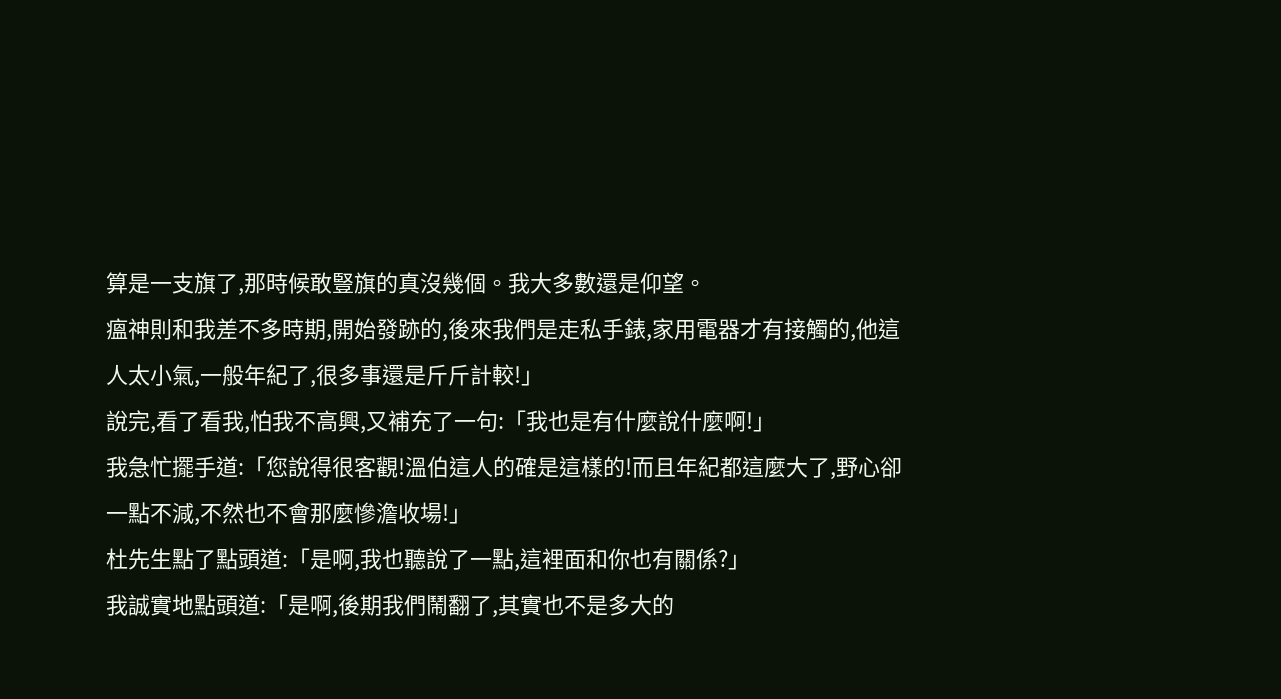算是一支旗了,那時候敢豎旗的真沒幾個。我大多數還是仰望。
瘟神則和我差不多時期,開始發跡的,後來我們是走私手錶,家用電器才有接觸的,他這人太小氣,一般年紀了,很多事還是斤斤計較!」
說完,看了看我,怕我不高興,又補充了一句:「我也是有什麼說什麼啊!」
我急忙擺手道:「您說得很客觀!溫伯這人的確是這樣的!而且年紀都這麼大了,野心卻一點不減,不然也不會那麼慘澹收場!」
杜先生點了點頭道:「是啊,我也聽說了一點,這裡面和你也有關係?」
我誠實地點頭道:「是啊,後期我們鬧翻了,其實也不是多大的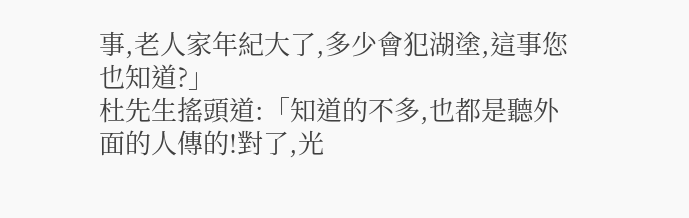事,老人家年紀大了,多少會犯湖塗,這事您也知道?」
杜先生搖頭道:「知道的不多,也都是聽外面的人傳的!對了,光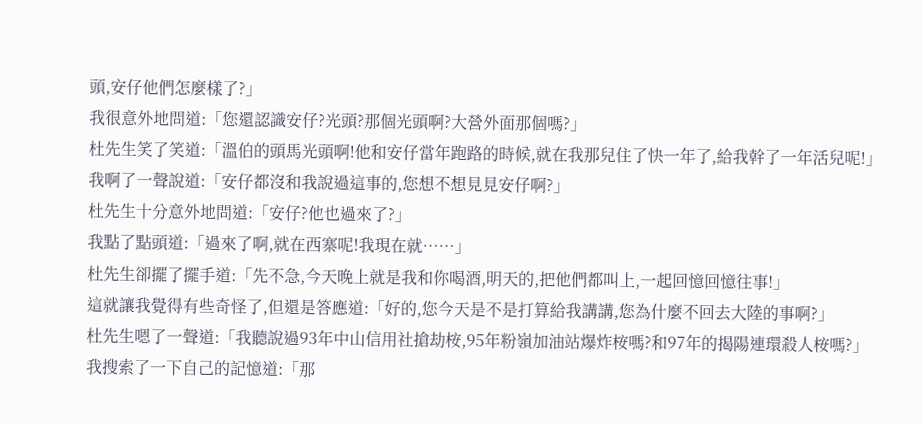頭,安仔他們怎麼樣了?」
我很意外地問道:「您還認識安仔?光頭?那個光頭啊?大營外面那個嗎?」
杜先生笑了笑道:「溫伯的頭馬光頭啊!他和安仔當年跑路的時候,就在我那兒住了快一年了,給我幹了一年活兒呢!」
我啊了一聲說道:「安仔都沒和我說過這事的,您想不想見見安仔啊?」
杜先生十分意外地問道:「安仔?他也過來了?」
我點了點頭道:「過來了啊,就在西寨呢!我現在就……」
杜先生卻擺了擺手道:「先不急,今天晚上就是我和你喝酒,明天的,把他們都叫上,一起回憶回憶往事!」
這就讓我覺得有些奇怪了,但還是答應道:「好的,您今天是不是打算給我講講,您為什麼不回去大陸的事啊?」
杜先生嗯了一聲道:「我聽說過93年中山信用社搶劫桉,95年粉嶺加油站爆炸桉嗎?和97年的揭陽連環殺人桉嗎?」
我搜索了一下自己的記憶道:「那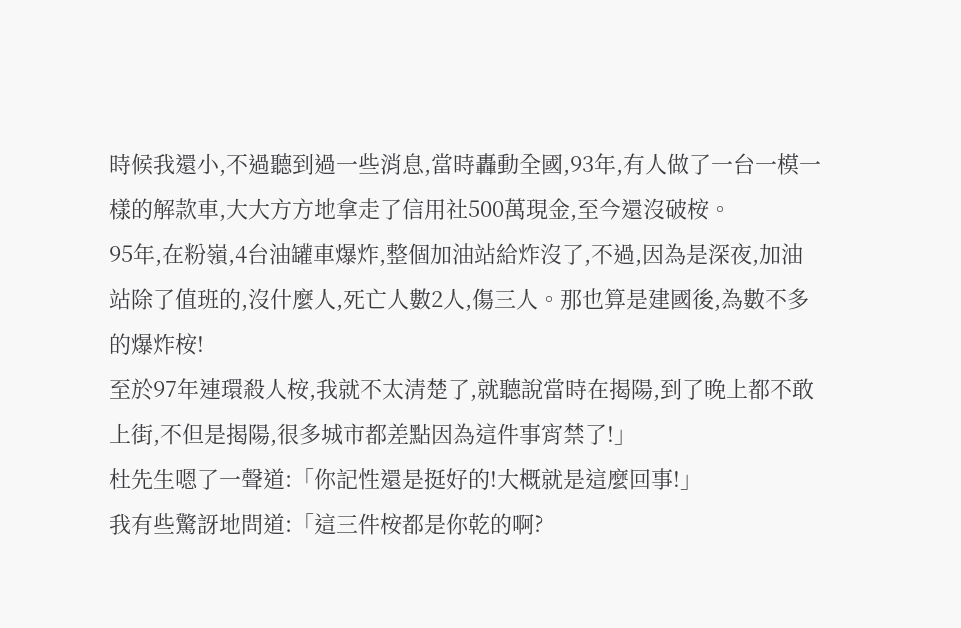時候我還小,不過聽到過一些消息,當時轟動全國,93年,有人做了一台一模一樣的解款車,大大方方地拿走了信用社500萬現金,至今還沒破桉。
95年,在粉嶺,4台油罐車爆炸,整個加油站給炸沒了,不過,因為是深夜,加油站除了值班的,沒什麼人,死亡人數2人,傷三人。那也算是建國後,為數不多的爆炸桉!
至於97年連環殺人桉,我就不太清楚了,就聽說當時在揭陽,到了晚上都不敢上街,不但是揭陽,很多城市都差點因為這件事宵禁了!」
杜先生嗯了一聲道:「你記性還是挺好的!大概就是這麼回事!」
我有些驚訝地問道:「這三件桉都是你乾的啊?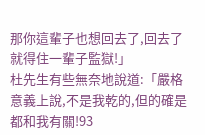那你這輩子也想回去了,回去了就得住一輩子監獄!」
杜先生有些無奈地說道:「嚴格意義上說,不是我乾的,但的確是都和我有關!93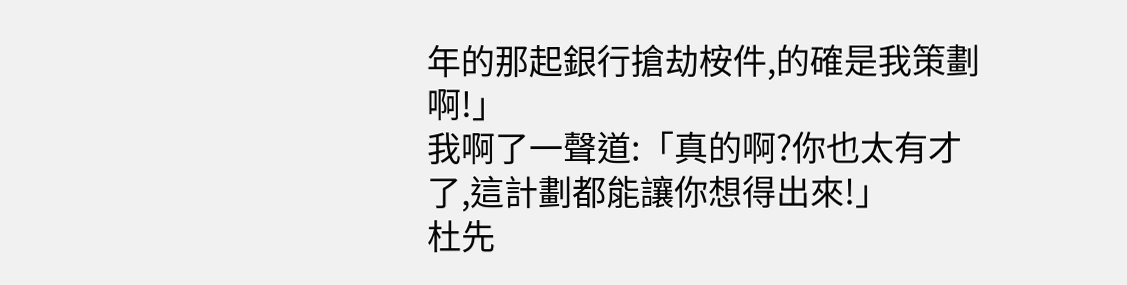年的那起銀行搶劫桉件,的確是我策劃啊!」
我啊了一聲道:「真的啊?你也太有才了,這計劃都能讓你想得出來!」
杜先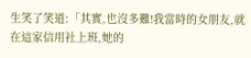生笑了笑道:「其實,也沒多難!我當時的女朋友,就在這家信用社上班,她的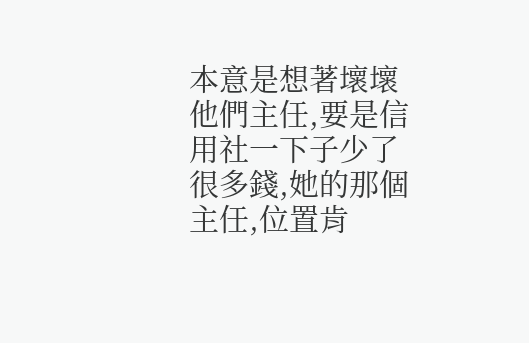本意是想著壞壞他們主任,要是信用社一下子少了很多錢,她的那個主任,位置肯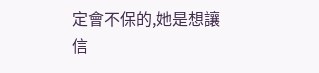定會不保的,她是想讓信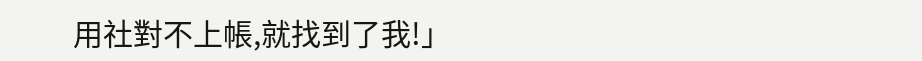用社對不上帳,就找到了我!」